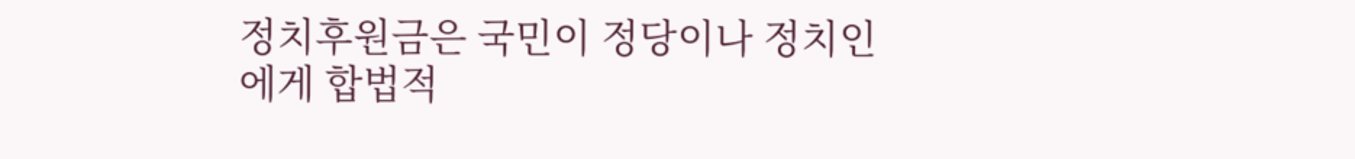정치후원금은 국민이 정당이나 정치인에게 합법적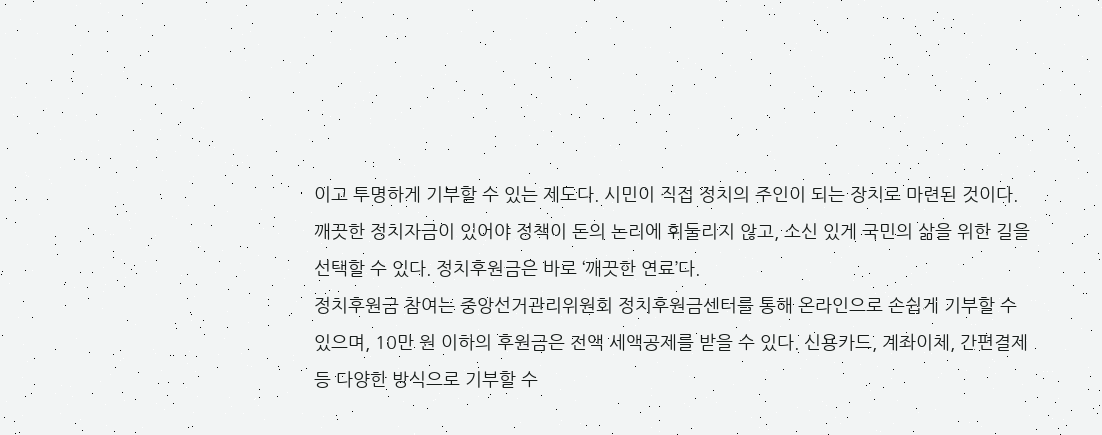이고 투명하게 기부할 수 있는 제도다. 시민이 직접 정치의 주인이 되는 장치로 마련된 것이다. 깨끗한 정치자금이 있어야 정책이 돈의 논리에 휘둘리지 않고, 소신 있게 국민의 삶을 위한 길을 선택할 수 있다. 정치후원금은 바로 ‘깨끗한 연료’다.
정치후원금 참여는 중앙선거관리위원회 정치후원금센터를 통해 온라인으로 손쉽게 기부할 수 있으며, 10만 원 이하의 후원금은 전액 세액공제를 받을 수 있다. 신용카드, 계좌이체, 간편결제 등 다양한 방식으로 기부할 수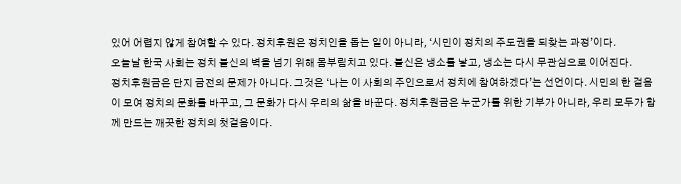있어 어렵지 않게 참여할 수 있다. 정치후원은 정치인을 돕는 일이 아니라, ‘시민이 정치의 주도권을 되찾는 과정’이다.
오늘날 한국 사회는 정치 불신의 벽을 넘기 위해 몸부림치고 있다. 불신은 냉소를 낳고, 냉소는 다시 무관심으로 이어진다.
정치후원금은 단지 금전의 문제가 아니다. 그것은 ‘나는 이 사회의 주인으로서 정치에 참여하겠다’는 선언이다. 시민의 한 걸음이 모여 정치의 문화를 바꾸고, 그 문화가 다시 우리의 삶을 바꾼다. 정치후원금은 누군가를 위한 기부가 아니라, 우리 모두가 함께 만드는 깨끗한 정치의 첫걸음이다.